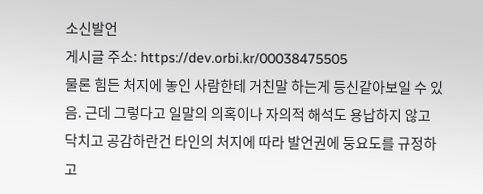소신발언
게시글 주소: https://dev.orbi.kr/00038475505
물론 힘든 처지에 놓인 사람한테 거친말 하는게 등신같아보일 수 있음. 근데 그렇다고 일말의 의혹이나 자의적 해석도 용납하지 않고 닥치고 공감하란건 타인의 처지에 따라 발언권에 둥요도를 규정하고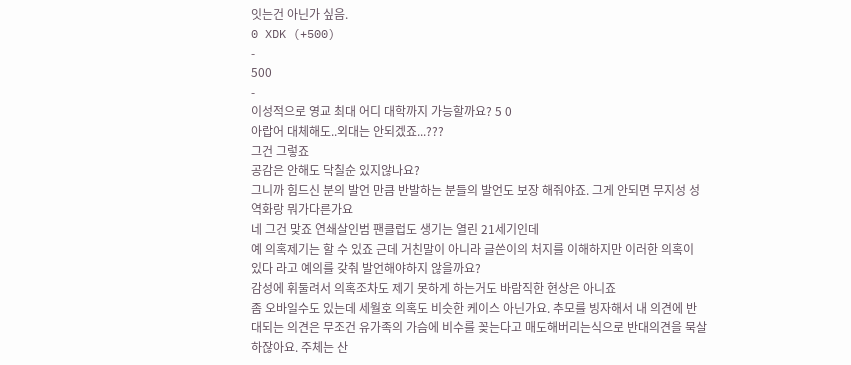잇는건 아닌가 싶음.
0 XDK (+500)
-
500
-
이성적으로 영교 최대 어디 대학까지 가능할까요? 5 0
아랍어 대체해도..외대는 안되겠죠...???
그건 그렇죠
공감은 안해도 닥칠순 있지않나요?
그니까 힘드신 분의 발언 만큼 반발하는 분들의 발언도 보장 해줘야죠. 그게 안되면 무지성 성역화랑 뭐가다른가요
네 그건 맞죠 연쇄살인범 팬클럽도 생기는 열린 21세기인데
예 의혹제기는 할 수 있죠 근데 거친말이 아니라 글쓴이의 처지를 이해하지만 이러한 의혹이 있다 라고 예의를 갖춰 발언해야하지 않을까요?
감성에 휘둘려서 의혹조차도 제기 못하게 하는거도 바람직한 현상은 아니죠
좀 오바일수도 있는데 세월호 의혹도 비슷한 케이스 아닌가요. 추모를 빙자해서 내 의견에 반대되는 의견은 무조건 유가족의 가슴에 비수를 꽂는다고 매도해버리는식으로 반대의견을 묵살하잖아요. 주체는 산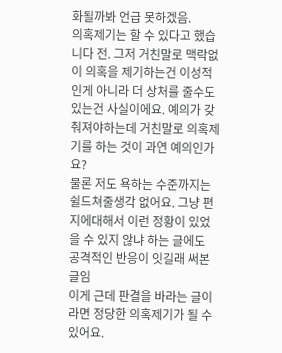화될까봐 언급 못하겠음.
의혹제기는 할 수 있다고 했습니다 전. 그저 거친말로 맥락없이 의혹을 제기하는건 이성적인게 아니라 더 상처를 줄수도 있는건 사실이에요. 예의가 갖춰져야하는데 거친말로 의혹제기를 하는 것이 과연 예의인가요?
물론 저도 욕하는 수준까지는 쉴드쳐줄생각 없어요. 그냥 편지에대해서 이런 정황이 있었을 수 있지 않냐 하는 글에도 공격적인 반응이 잇길래 써본 글임
이게 근데 판결을 바라는 글이라면 정당한 의혹제기가 될 수 있어요.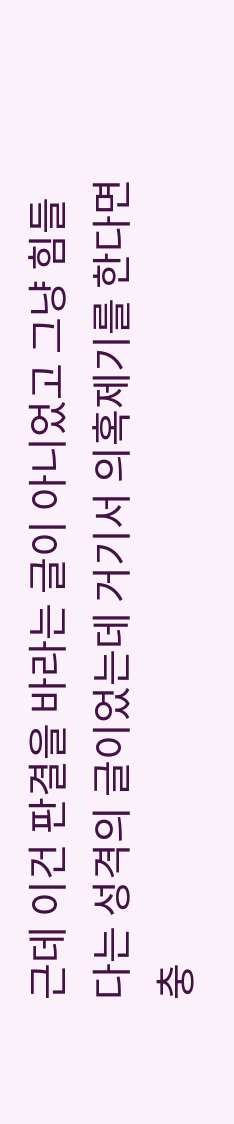근데 이건 판결을 바라는 글이 아니었고 그냥 힘들다는 성격의 글이었는데 거기서 의혹제기를 한다면 충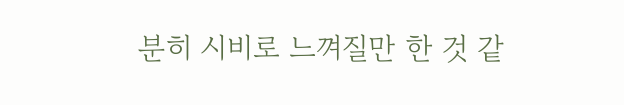분히 시비로 느껴질만 한 것 같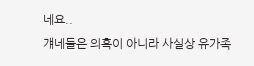네요..
걔네들은 의혹이 아니라 사실상 유가족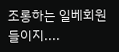조롱하는 일베회원들이지....